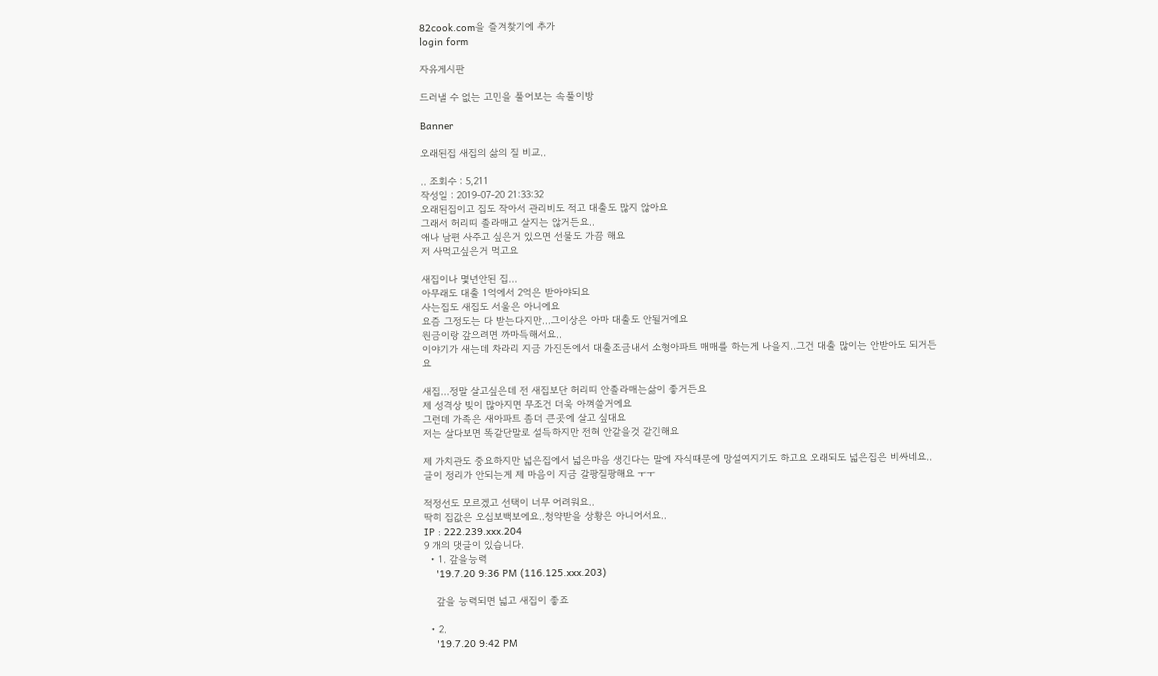82cook.com을 즐겨찾기에 추가
login form

자유게시판

드러낼 수 없는 고민을 풀어보는 속풀이방

Banner

오래된집 새집의 삶의 질 비교..

.. 조회수 : 5,211
작성일 : 2019-07-20 21:33:32
오래된집이고 집도 작아서 관리비도 적고 대출도 많지 않아요
그래서 허리띠 졸라매고 살지는 않거든요..
애나 남편 사주고 싶은거 있으면 선물도 가끔 해요
저 사먹고싶은거 먹고요

새집이나 몇년안된 집...
아무래도 대출 1억에서 2억은 받아야되요
사는집도 새집도 서울은 아니에요
요즘 그정도는 다 받는다지만...그이상은 아마 대출도 안될거에요
원금이랑 갚으려면 까마득해서요..
이야기가 새는데 차라리 지금 가진돈에서 대출조금내서 소형아파트 매매를 하는게 나을지..그건 대출 많이는 안받아도 되거든요

새집...정말 살고싶은데 전 새집보단 허리띠 안졸라매는삶이 좋거든요
제 성격상 빚이 많아지면 무조건 더욱 아껴쓸거에요
그런데 가족은 새아파트 좀더 큰곳에 살고 싶대요
저는 살다보면 똑같단말로 설득하지만 전혀 안같을것 같긴해요

제 가치관도 중요하지만 넓은집에서 넓은마음 생긴다는 말에 자식때문에 망설여지기도 하고요 오래되도 넓은집은 비싸네요..
글이 정리가 안되는게 제 마음이 지금 갈팡질팡해요 ㅜㅜ

적정선도 모르겠고 선택이 너무 어려워요..
딱히 집값은 오십보백보에요..청약받을 상황은 아니어서요..
IP : 222.239.xxx.204
9 개의 댓글이 있습니다.
  • 1. 갚을능력
    '19.7.20 9:36 PM (116.125.xxx.203)

    갚을 능력되면 넓고 새집이 좋죠

  • 2.
    '19.7.20 9:42 PM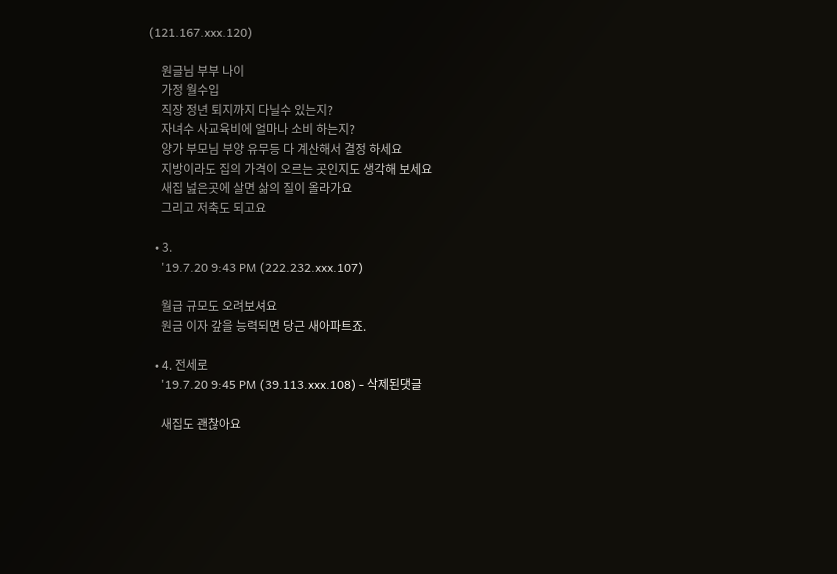(121.167.xxx.120)

    원글님 부부 나이
    가정 월수입
    직장 정년 퇴지까지 다닐수 있는지?
    자녀수 사교육비에 얼마나 소비 하는지?
    양가 부모님 부양 유무등 다 계산해서 결정 하세요
    지방이라도 집의 가격이 오르는 곳인지도 생각해 보세요
    새집 넖은곳에 살면 삶의 질이 올라가요
    그리고 저축도 되고요

  • 3.
    '19.7.20 9:43 PM (222.232.xxx.107)

    월급 규모도 오려보셔요
    원금 이자 갚을 능력되면 당근 새아파트죠.

  • 4. 전세로
    '19.7.20 9:45 PM (39.113.xxx.108) - 삭제된댓글

    새집도 괜찮아요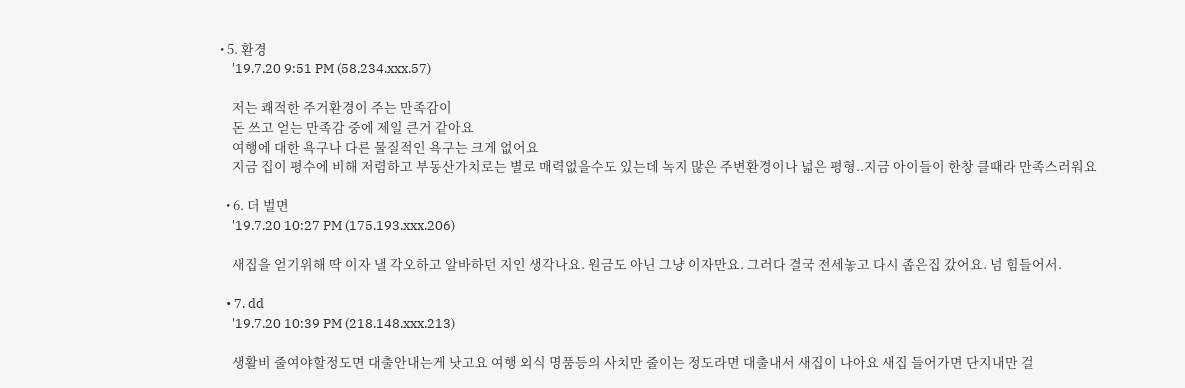• 5. 환경
    '19.7.20 9:51 PM (58.234.xxx.57)

    저는 쾌적한 주거환경이 주는 만족감이
    돈 쓰고 얻는 만족감 중에 제일 큰거 같아요
    여행에 대한 욕구나 다른 물질적인 욕구는 크게 없어요
    지금 집이 평수에 비해 저렴하고 부동산가치로는 별로 매력없을수도 있는데 녹지 많은 주변환경이나 넓은 평형..지금 아이들이 한창 클때라 만족스러워요

  • 6. 더 벌면
    '19.7.20 10:27 PM (175.193.xxx.206)

    새집을 얻기위해 딱 이자 낼 각오하고 알바하던 지인 생각나요. 원금도 아닌 그냥 이자만요. 그러다 결국 전세놓고 다시 좁은집 갔어요. 넘 힘들어서.

  • 7. dd
    '19.7.20 10:39 PM (218.148.xxx.213)

    생활비 줄여야할정도면 대출안내는게 낫고요 여행 외식 명품등의 사치만 줄이는 정도라면 대출내서 새집이 나아요 새집 들어가면 단지내만 걸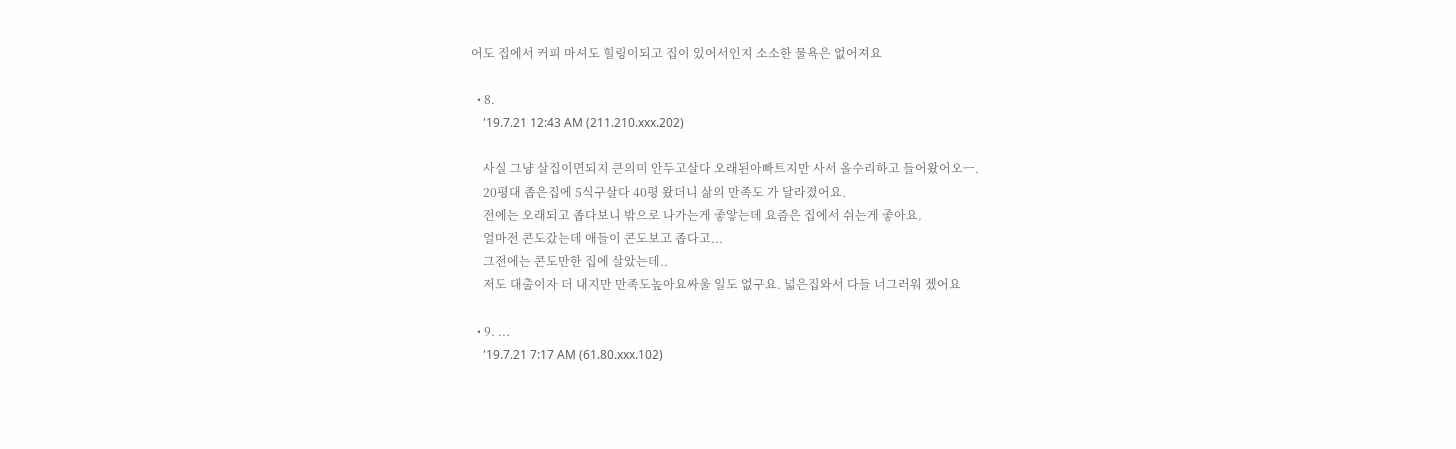어도 집에서 커피 마셔도 힐링이되고 집이 있어서인지 소소한 물욕은 없어져요

  • 8.
    '19.7.21 12:43 AM (211.210.xxx.202)

    사실 그냥 살집이면되지 큰의미 안두고살다 오래된아빠트지만 사서 올수리하고 들어왔어오ㅡ.
    20평대 좁은집에 5식구살다 40평 왔더니 삶의 만족도 가 달라졌어요.
    전에는 오래되고 좁다보니 밖으로 나가는게 좋앟는데 요즘은 집에서 쉬는게 좋아요.
    얼마전 콘도갔는데 애들이 콘도보고 좁다고...
    그전에는 콘도만한 집에 살았는데..
    저도 대출이자 더 내지만 만족도높아요싸울 일도 없구요. 넓은집와서 다들 너그러워 젰어요

  • 9. ...
    '19.7.21 7:17 AM (61.80.xxx.102)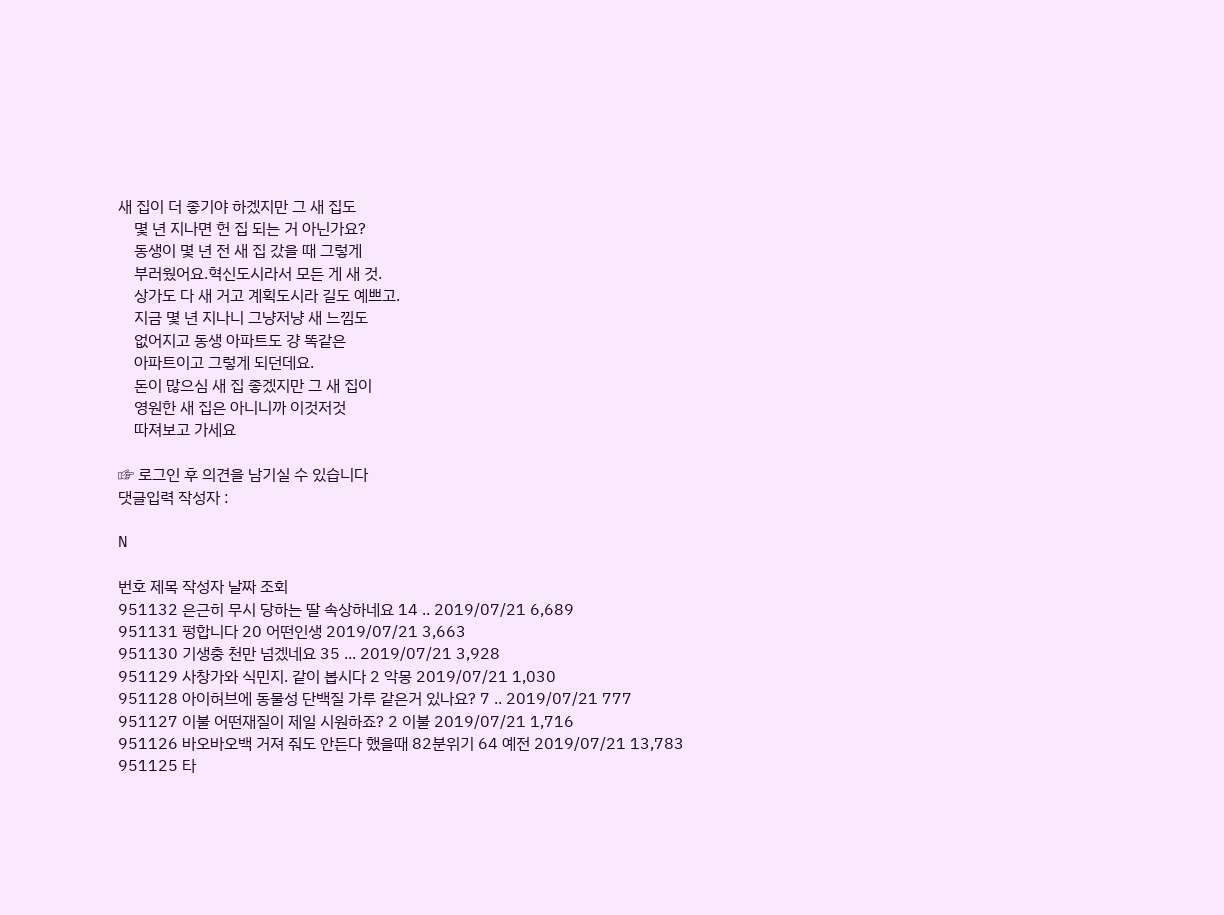새 집이 더 좋기야 하겠지만 그 새 집도
    몇 년 지나면 헌 집 되는 거 아닌가요?
    동생이 몇 년 전 새 집 갔을 때 그렇게
    부러웠어요.혁신도시라서 모든 게 새 것.
    상가도 다 새 거고 계획도시라 길도 예쁘고.
    지금 몇 년 지나니 그냥저냥 새 느낌도
    없어지고 동생 아파트도 걍 똑같은
    아파트이고 그렇게 되던데요.
    돈이 많으심 새 집 좋겠지만 그 새 집이
    영원한 새 집은 아니니까 이것저것
    따져보고 가세요

☞ 로그인 후 의견을 남기실 수 있습니다
댓글입력 작성자 :

N

번호 제목 작성자 날짜 조회
951132 은근히 무시 당하는 딸 속상하네요 14 .. 2019/07/21 6,689
951131 펑합니다 20 어떤인생 2019/07/21 3,663
951130 기생충 천만 넘겠네요 35 ... 2019/07/21 3,928
951129 사창가와 식민지. 같이 봅시다 2 악몽 2019/07/21 1,030
951128 아이허브에 동물성 단백질 가루 같은거 있나요? 7 .. 2019/07/21 777
951127 이불 어떤재질이 제일 시원하죠? 2 이불 2019/07/21 1,716
951126 바오바오백 거져 줘도 안든다 했을때 82분위기 64 예전 2019/07/21 13,783
951125 타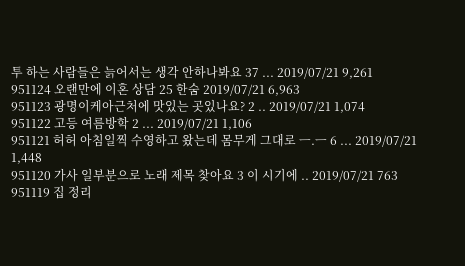투 하는 사람들은 늙어서는 생각 안하나봐요 37 ... 2019/07/21 9,261
951124 오랜만에 이혼 상담 25 한숨 2019/07/21 6,963
951123 광명이케아근처에 맛있는 곳있나요? 2 .. 2019/07/21 1,074
951122 고등 여름방학 2 ... 2019/07/21 1,106
951121 허허 아침일찍 수영하고 왔는데 몸무게 그대로 ㅡ.ㅡ 6 ... 2019/07/21 1,448
951120 가사 일부분으로 노래 제목 찾아요 3 이 시기에 .. 2019/07/21 763
951119 집 정리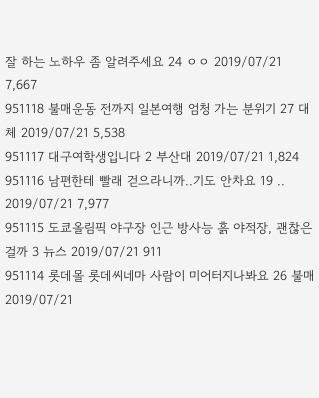잘 하는 노하우 좀 알려주세요 24 ㅇㅇ 2019/07/21 7,667
951118 불매운동 전까지 일본여행 엄청 가는 분위기 27 대체 2019/07/21 5,538
951117 대구여학생입니다 2 부산대 2019/07/21 1,824
951116 남편한테 빨래 걷으라니까..기도 안차요 19 .. 2019/07/21 7,977
951115 도쿄올림픽 야구장 인근 방사능 흙 야적장, 괜찮은 걸까 3 뉴스 2019/07/21 911
951114 롯데몰 롯데씨네마 사람이 미어터지나봐요 26 불매 2019/07/21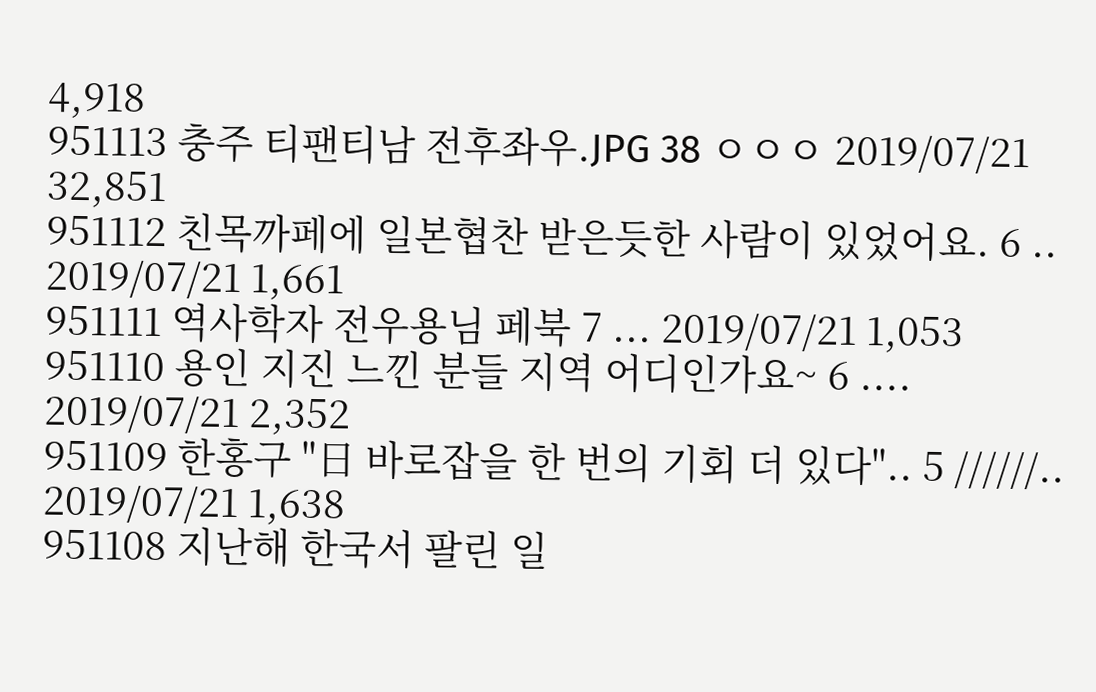4,918
951113 충주 티팬티남 전후좌우.JPG 38 ㅇㅇㅇ 2019/07/21 32,851
951112 친목까페에 일본협찬 받은듯한 사람이 있었어요. 6 .. 2019/07/21 1,661
951111 역사학자 전우용님 페북 7 ... 2019/07/21 1,053
951110 용인 지진 느낀 분들 지역 어디인가요~ 6 .... 2019/07/21 2,352
951109 한홍구 "日 바로잡을 한 번의 기회 더 있다".. 5 //////.. 2019/07/21 1,638
951108 지난해 한국서 팔린 일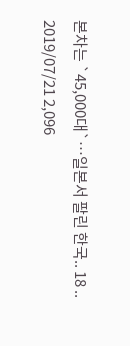본차는 `45,000대`…일본서 팔린 한국.. 18 .. 2019/07/21 2,096